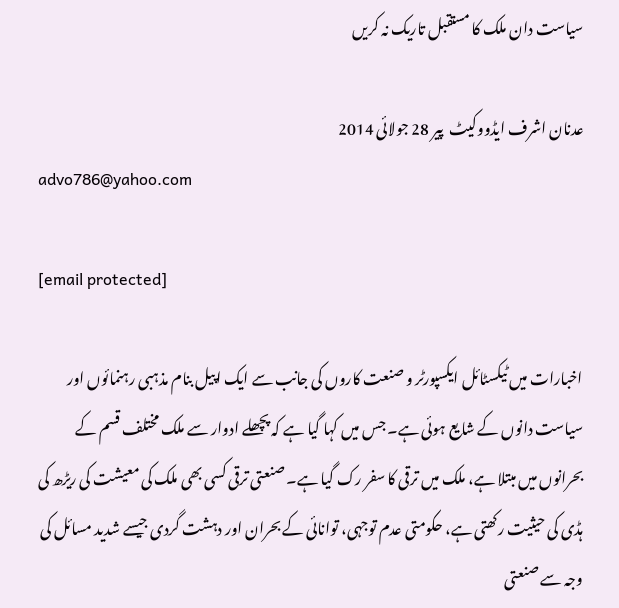سیاست دان ملک کا مستقبل تاریک نہ کریں

عدنان اشرف ایڈووکیٹ  پير 28 جولائی 2014
advo786@yahoo.com

[email protected]

اخبارات میں ٹیکسٹائل ایکسپورٹر و صنعت کاروں کی جانب سے ایک اپیل بنام مذہبی رہنمائوں اور سیاست دانوں کے شایع ہوئی ہے۔ جس میں کہا گیا ہے کہ پچھلے ادوار سے ملک مختلف قسم کے بحرانوں میں مبتلا ہے، ملک میں ترقی کا سفر رک گیا ہے۔ صنعتی ترقی کسی بھی ملک کی معیشت کی ریڑھ کی ہڈی کی حیثیت رکھتی ہے، حکومتی عدم توجہی، توانائی کے بحران اور دہشت گردی جیسے شدید مسائل کی وجہ سے صنعتی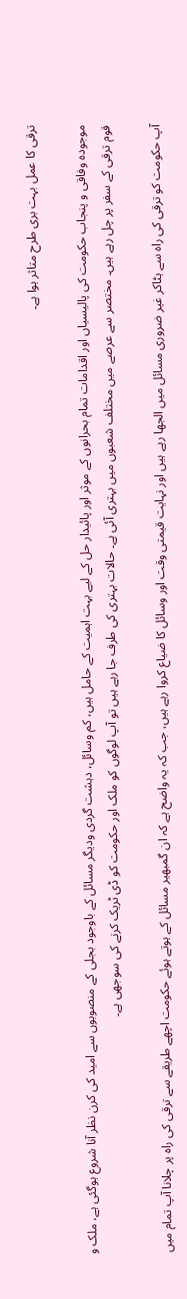ترقی کا عمل بہت بری طرح متاثر ہوا ہے۔

موجودہ وفاقی و پنجاب حکومت کی پالیسیاں اور اقدامات تمام بحرانوں کے موثر اور پائیدار حل کے لیے بہت اہمیت کے حامل ہیں، کم وسائل، دہشت گردی ودیگر مسائل کے باوجود بجلی کے منصوبوں سے امید کی کرن نظر آنا شروع ہوگئی ہے، ملک و قوم ترقی کے سفر پر چل رہے ہیں۔ مختصر سے عرصے میں مختلف شعبوں میں بہتری آئی ہے۔ حالات بہتری کی طرف جا رہے ہیں تو آپ لوگوں کو ملک اور حکومت کو ڈی ٹریک کرنے کی سوجھی ہے۔

آپ حکومت کو ترقی کی راہ سے ہٹاکر غیر ضروری مسائل میں الجھا رہے ہیں اور نہایت قیمتی وقت اور وسائل کا ضیاع کروا رہے ہیں، جب کہ یہ واضح ہے کہ ان گمبھیر مسائل کے ہوتے ہوئے حکومت اچھے طریقے سے ترقی کی راہ پر چلانا آپ تمام میں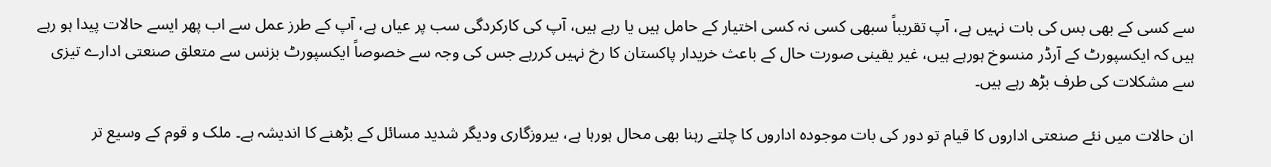سے کسی کے بھی بس کی بات نہیں ہے، آپ تقریباً سبھی کسی نہ کسی اختیار کے حامل ہیں یا رہے ہیں، آپ کی کارکردگی سب پر عیاں ہے، آپ کے طرز عمل سے اب پھر ایسے حالات پیدا ہو رہے ہیں کہ ایکسپورٹ کے آرڈر منسوخ ہورہے ہیں، غیر یقینی صورت حال کے باعث خریدار پاکستان کا رخ نہیں کررہے جس کی وجہ سے خصوصاً ایکسپورٹ بزنس سے متعلق صنعتی ادارے تیزی سے مشکلات کی طرف بڑھ رہے ہیں۔

ان حالات میں نئے صنعتی اداروں کا قیام تو دور کی بات موجودہ اداروں کا چلتے رہنا بھی محال ہورہا ہے، بیروزگاری ودیگر شدید مسائل کے بڑھنے کا اندیشہ ہے۔ ملک و قوم کے وسیع تر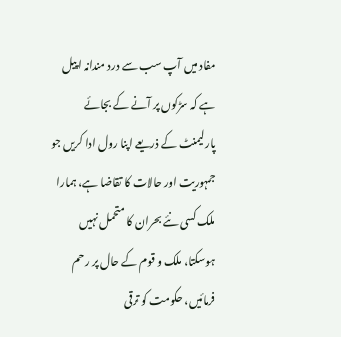مفاد میں آپ سب سے درد مندانہ اپیل ہے کہ سڑکوں پر آنے کے بجائے پارلیمنٹ کے ذریعے اپنا رول ادا کریں جو جمہوریت اور حالات کا تقاضا ہے، ہمارا ملک کسی نئے بحران کا متحمل نہیں ہوسکتا، ملک و قوم کے حال پر رحم فرمائیں، حکومت کو ترقی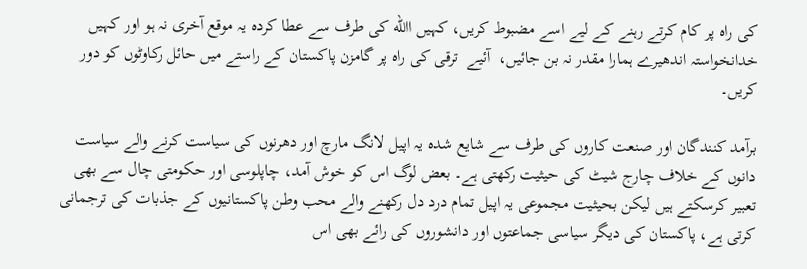کی راہ پر کام کرتے رہنے کے لیے اسے مضبوط کریں، کہیں االله کی طرف سے عطا کردہ یہ موقع آخری نہ ہو اور کہیں خدانخواستہ اندھیرے ہمارا مقدر نہ بن جائیں،  آئیے  ترقی کی راہ پر گامزن پاکستان کے راستے میں حائل رکاوٹوں کو دور کریں۔

برآمد کنندگان اور صنعت کاروں کی طرف سے شایع شدہ یہ اپیل لانگ مارچ اور دھرنوں کی سیاست کرنے والے سیاست دانوں کے خلاف چارج شیٹ کی حیثیت رکھتی ہے۔ بعض لوگ اس کو خوش آمد، چاپلوسی اور حکومتی چال سے بھی تعبیر کرسکتے ہیں لیکن بحیثیت مجموعی یہ اپیل تمام درد دل رکھنے والے محب وطن پاکستانیوں کے جذبات کی ترجمانی کرتی ہے، پاکستان کی دیگر سیاسی جماعتوں اور دانشوروں کی رائے بھی اس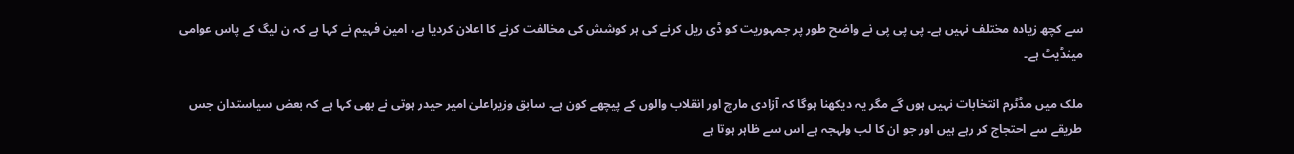سے کچھ زیادہ مختلف نہیں ہے۔ پی پی پی نے واضح طور پر جمہوریت کو ڈی ریل کرنے کی ہر کوشش کی مخالفت کرنے کا اعلان کردیا ہے، امین فہیم نے کہا ہے کہ ن لیگ کے پاس عوامی مینڈیٹ ہے۔

ملک میں مڈٹرم انتخابات نہیں ہوں گے مگر یہ دیکھنا ہوگا کہ آزادی مارچ اور انقلاب والوں کے پیچھے کون ہے۔ سابق وزیراعلیٰ امیر حیدر ہوتی نے بھی کہا ہے کہ بعض سیاستدان جس طریقے سے احتجاج کر رہے ہیں اور جو ان کا لب ولہجہ ہے اس سے ظاہر ہوتا ہے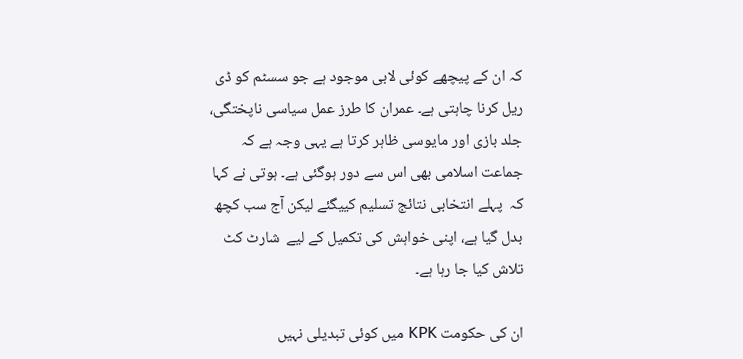کہ ان کے پیچھے کوئی لابی موجود ہے جو سسٹم کو ڈی ریل کرنا چاہتی ہے۔ عمران کا طرز عمل سیاسی ناپختگی، جلد بازی اور مایوسی ظاہر کرتا ہے یہی وجہ ہے کہ جماعت اسلامی بھی اس سے دور ہوگئی ہے۔ ہوتی نے کہا کہ  پہلے انتخابی نتائج تسلیم کییگئے لیکن آج سب کچھ بدل گیا ہے، اپنی خواہش کی تکمیل کے لیے  شارٹ کٹ تلاش کیا جا رہا ہے۔

ان کی حکومت KPK میں کوئی تبدیلی نہیں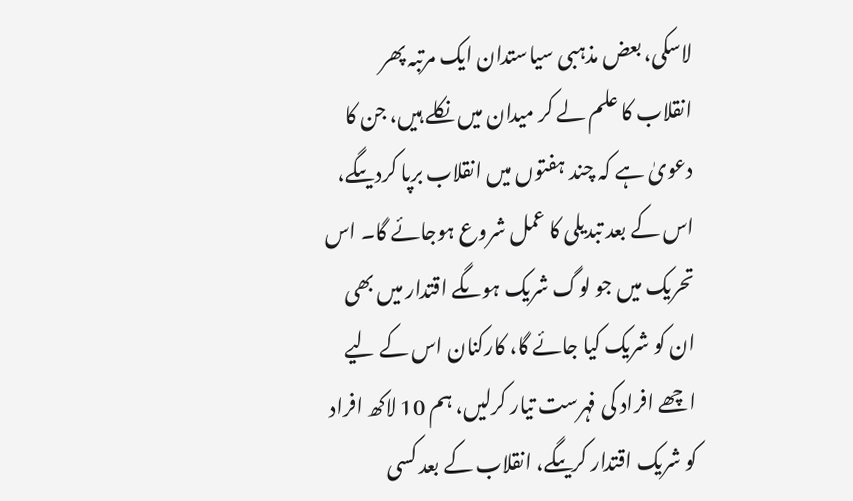لاسکی، بعض مذہبی سیاستدان ایک مرتبہ پھر انقلاب کا علم لے کر میدان میں نکلے ہیں، جن کا دعویٰ ہے کہ چند ہفتوں میں انقلاب برپا کردیںگے، اس کے بعد تبدیلی کا عمل شروع ہوجائے گا۔ اس تحریک میں جو لوگ شریک ہوںگے اقتدار میں بھی ان کو شریک کیا جائے گا، کارکنان اس کے لیے اچھے افراد کی فہرست تیار کرلیں، ہم 10 لاکھ افراد کو شریک اقتدار کریںگے، انقلاب کے بعد کسی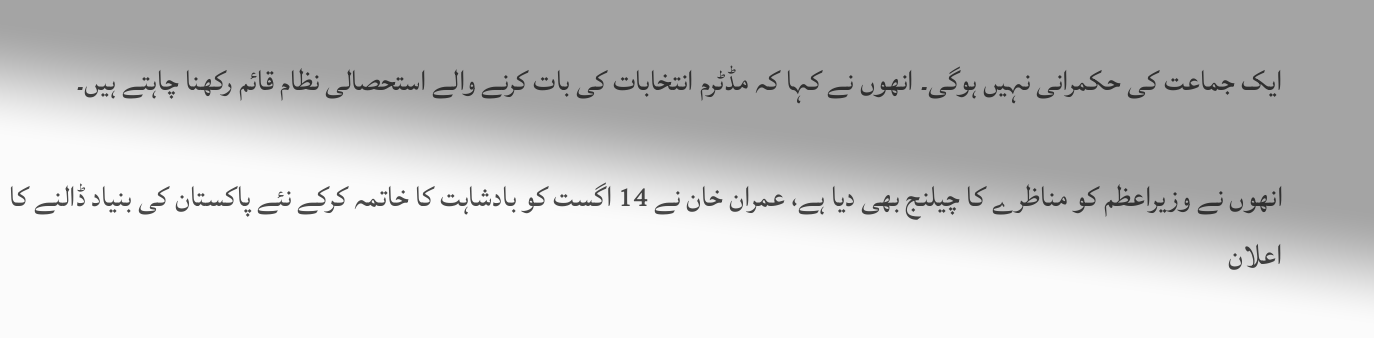ایک جماعت کی حکمرانی نہیں ہوگی۔ انھوں نے کہا کہ مڈٹرم انتخابات کی بات کرنے والے استحصالی نظام قائم رکھنا چاہتے ہیں۔

انھوں نے وزیراعظم کو مناظرے کا چیلنج بھی دیا ہے، عمران خان نے 14 اگست کو بادشاہت کا خاتمہ کرکے نئے پاکستان کی بنیاد ڈالنے کا اعلان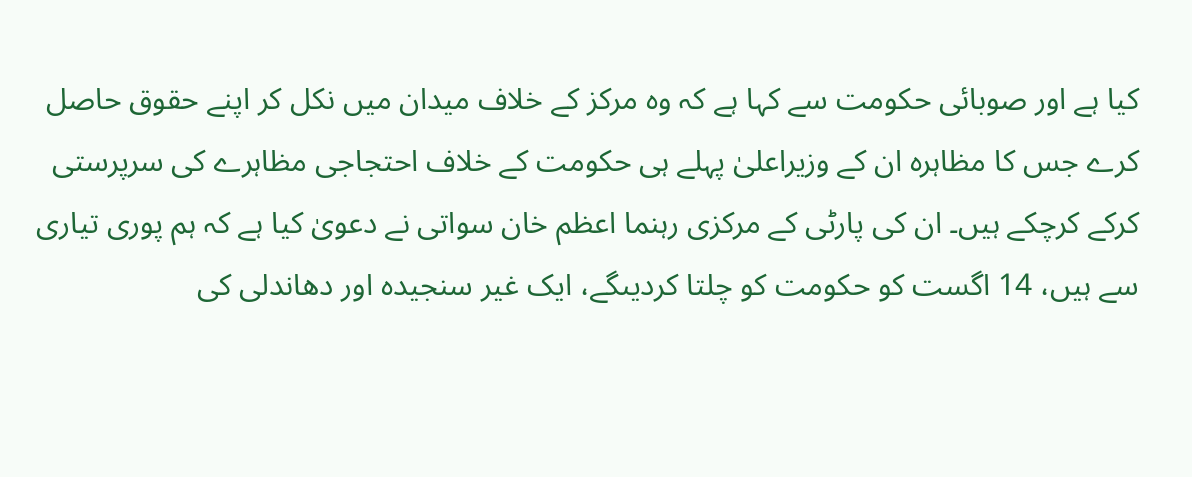کیا ہے اور صوبائی حکومت سے کہا ہے کہ وہ مرکز کے خلاف میدان میں نکل کر اپنے حقوق حاصل کرے جس کا مظاہرہ ان کے وزیراعلیٰ پہلے ہی حکومت کے خلاف احتجاجی مظاہرے کی سرپرستی کرکے کرچکے ہیں۔ ان کی پارٹی کے مرکزی رہنما اعظم خان سواتی نے دعویٰ کیا ہے کہ ہم پوری تیاری سے ہیں، 14 اگست کو حکومت کو چلتا کردیںگے، ایک غیر سنجیدہ اور دھاندلی کی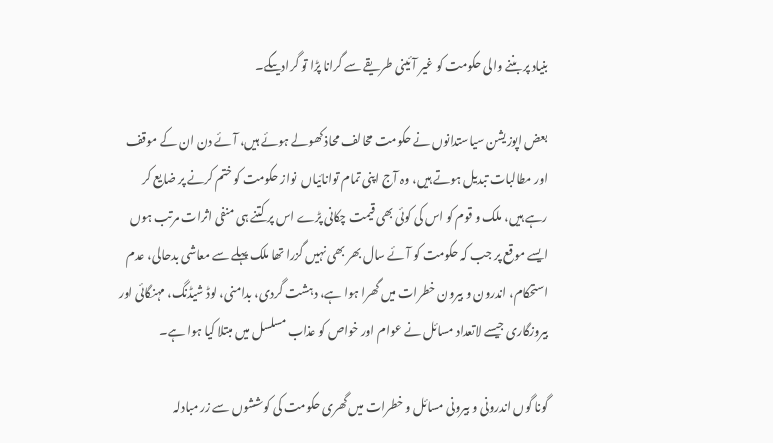بنیاد پر بننے والی حکومت کو غیر آئینی طریقے سے گرانا پڑا تو گرادیںگے۔

بعض اپوزیشن سیاستدانوں نے حکومت مخالف محاذ کھولے ہوئے ہیں، آئے دن ان کے موقف اور مطالبات تبدیل ہوتے ہیں، وہ آج اپنی تمام توانائیاں  نواز حکومت کو ختم کرنے پر ضایع کر رہے ہیں، ملک و قوم کو اس کی کوئی بھی قیمت چکانی پڑے اس پر کتنے ہی منفی اثرات مرتب ہوں ایسے موقع پر جب کہ حکومت کو آئے سال بھر بھی نہیں گزرا تھا ملک پہلے سے معاشی بدحالی، عدم استحکام، اندرون و بیرون خطرات میں گھرا ہوا ہے، دہشت گردی، بدامنی، لوڈ شیڈنگ، مہنگائی اور بیروزگاری جیسے لاتعداد مسائل نے عوام اور خواص کو عذاب مسلسل میں مبتلا کیا ہوا ہے۔

گونا گوں اندرونی و بیرونی مسائل و خطرات میں گھری حکومت کی کوششوں سے زر مبادلہ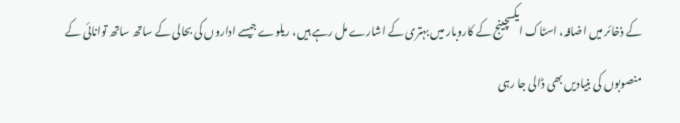کے ذخائر میں اضافہ، اسٹاک ایکسچینج کے کاروبار میں بہتری کے اشارے مل رہے ہیں، ریلوے جیسے اداروں کی بحالی کے ساتھ ساتھ توانائی کے منصوبوں کی بنیادیں بھی ڈالی جا رہی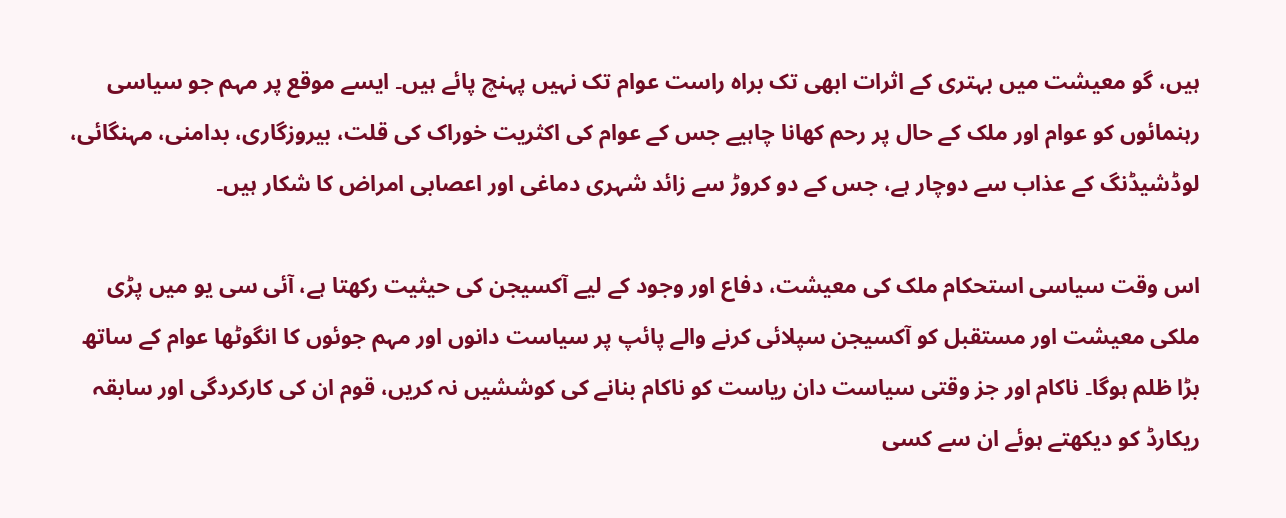ہیں، گو معیشت میں بہتری کے اثرات ابھی تک براہ راست عوام تک نہیں پہنچ پائے ہیں۔ ایسے موقع پر مہم جو سیاسی رہنمائوں کو عوام اور ملک کے حال پر رحم کھانا چاہیے جس کے عوام کی اکثریت خوراک کی قلت، بیروزگاری، بدامنی، مہنگائی، لوڈشیڈنگ کے عذاب سے دوچار ہے، جس کے دو کروڑ سے زائد شہری دماغی اور اعصابی امراض کا شکار ہیں۔

اس وقت سیاسی استحکام ملک کی معیشت، دفاع اور وجود کے لیے آکسیجن کی حیثیت رکھتا ہے، آئی سی یو میں پڑی ملکی معیشت اور مستقبل کو آکسیجن سپلائی کرنے والے پائپ پر سیاست دانوں اور مہم جوئوں کا انگوٹھا عوام کے ساتھ بڑا ظلم ہوگا۔ ناکام اور جز وقتی سیاست دان ریاست کو ناکام بنانے کی کوششیں نہ کریں، قوم ان کی کارکردگی اور سابقہ ریکارڈ کو دیکھتے ہوئے ان سے کسی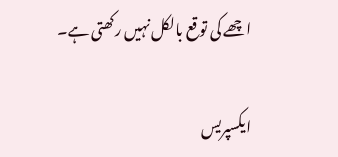اچھے کی توقع بالکل نہیں رکھتی ہے۔

ایکسپریس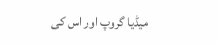میڈیا گروپ اور اس کی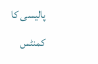پالیسی کا کمنٹس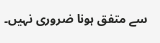سے متفق ہونا ضروری نہیں۔